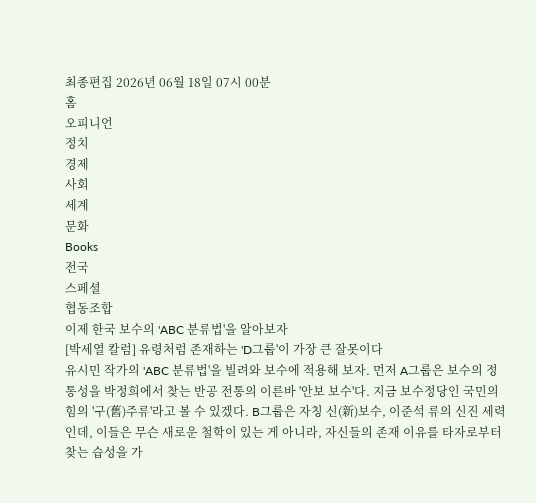최종편집 2026년 06월 18일 07시 00분
홈
오피니언
정치
경제
사회
세계
문화
Books
전국
스페셜
협동조합
이제 한국 보수의 'ABC 분류법'을 알아보자
[박세열 칼럼] 유령처럼 존재하는 'D그룹'이 가장 큰 잘못이다
유시민 작가의 'ABC 분류법'을 빌려와 보수에 적용해 보자. 먼저 A그룹은 보수의 정통성을 박정희에서 찾는 반공 전통의 이른바 '안보 보수'다. 지금 보수정당인 국민의힘의 '구(舊)주류'라고 볼 수 있겠다. B그룹은 자칭 신(新)보수, 이준석 류의 신진 세력인데, 이들은 무슨 새로운 철학이 있는 게 아니라, 자신들의 존재 이유를 타자로부터 찾는 습성을 가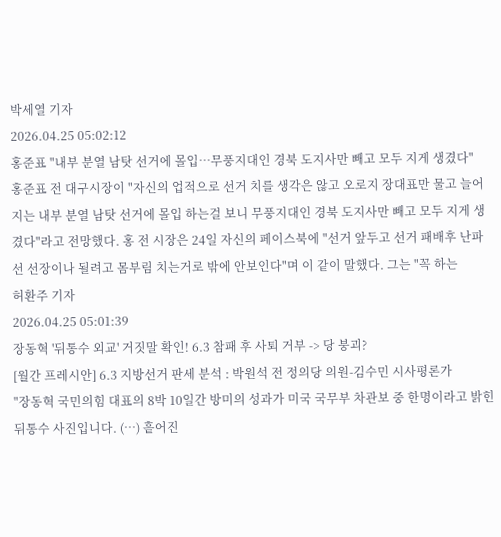박세열 기자
2026.04.25 05:02:12
홍준표 "내부 분열 남탓 선거에 몰입…무풍지대인 경북 도지사만 빼고 모두 지게 생겼다"
홍준표 전 대구시장이 "자신의 업적으로 선거 치를 생각은 않고 오로지 장대표만 물고 늘어지는 내부 분열 남탓 선거에 몰입 하는걸 보니 무풍지대인 경북 도지사만 빼고 모두 지게 생겼다"라고 전망했다. 홍 전 시장은 24일 자신의 페이스북에 "선거 앞두고 선거 패배후 난파선 선장이나 될려고 몸부림 치는거로 밖에 안보인다"며 이 같이 말했다. 그는 "꼭 하는
허환주 기자
2026.04.25 05:01:39
장동혁 '뒤통수 외교' 거짓말 확인! 6.3 참패 후 사퇴 거부 -> 당 붕괴?
[월간 프레시안] 6.3 지방선거 판세 분석 : 박원석 전 정의당 의원-김수민 시사평론가
"장동혁 국민의힘 대표의 8박 10일간 방미의 성과가 미국 국무부 차관보 중 한명이라고 밝힌 뒤통수 사진입니다. (…) 흩어진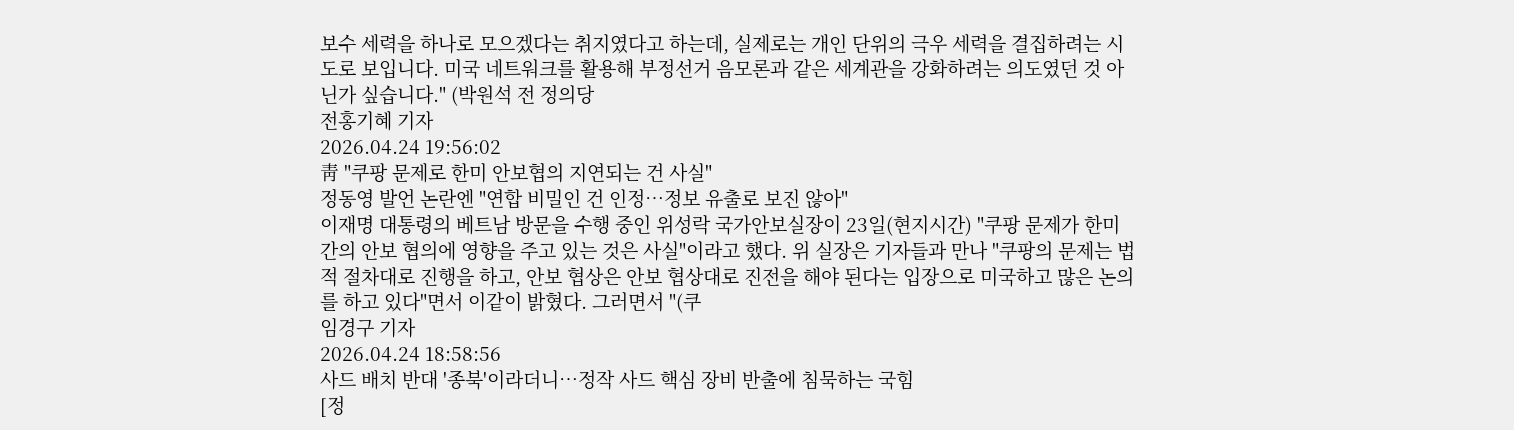보수 세력을 하나로 모으겠다는 취지였다고 하는데, 실제로는 개인 단위의 극우 세력을 결집하려는 시도로 보입니다. 미국 네트워크를 활용해 부정선거 음모론과 같은 세계관을 강화하려는 의도였던 것 아닌가 싶습니다." (박원석 전 정의당
전홍기혜 기자
2026.04.24 19:56:02
靑 "쿠팡 문제로 한미 안보협의 지연되는 건 사실"
정동영 발언 논란엔 "연합 비밀인 건 인정…정보 유출로 보진 않아"
이재명 대통령의 베트남 방문을 수행 중인 위성락 국가안보실장이 23일(현지시간) "쿠팡 문제가 한미 간의 안보 협의에 영향을 주고 있는 것은 사실"이라고 했다. 위 실장은 기자들과 만나 "쿠팡의 문제는 법적 절차대로 진행을 하고, 안보 협상은 안보 협상대로 진전을 해야 된다는 입장으로 미국하고 많은 논의를 하고 있다"면서 이같이 밝혔다. 그러면서 "(쿠
임경구 기자
2026.04.24 18:58:56
사드 배치 반대 '종북'이라더니…정작 사드 핵심 장비 반출에 침묵하는 국힘
[정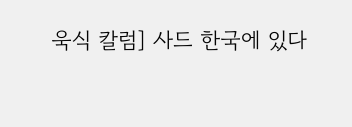욱식 칼럼] 사드 한국에 있다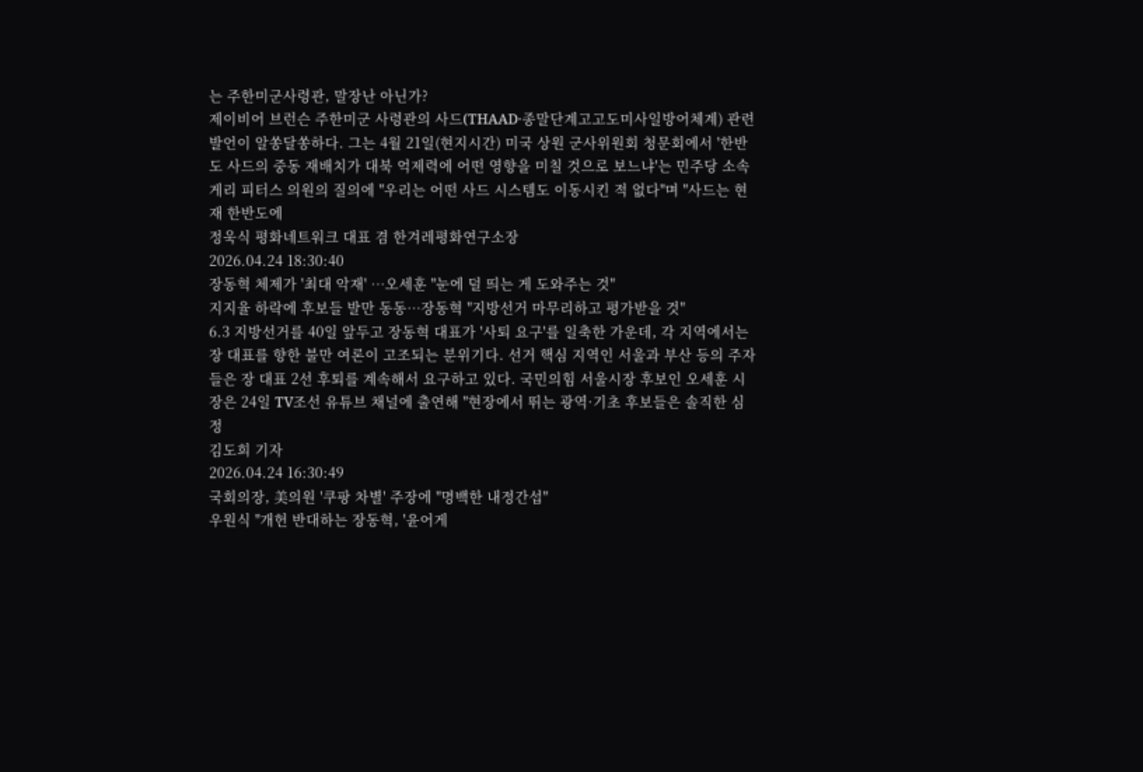는 주한미군사령관, 말장난 아닌가?
제이비어 브런슨 주한미군 사령관의 사드(THAAD·종말단계고고도미사일방어체계) 관련 발언이 알쏭달쏭하다. 그는 4월 21일(현지시간) 미국 상원 군사위원회 청문회에서 '한반도 사드의 중동 재배치가 대북 억제력에 어떤 영향을 미칠 것으로 보느냐'는 민주당 소속 게리 피터스 의원의 질의에 "우리는 어떤 사드 시스템도 이동시킨 적 없다"며 "사드는 현재 한반도에
정욱식 평화네트워크 대표 겸 한겨레평화연구소장
2026.04.24 18:30:40
장동혁 체제가 '최대 악재' …오세훈 "눈에 덜 띄는 게 도와주는 것"
지지율 하락에 후보들 발만 동동…장동혁 "지방선거 마무리하고 평가받을 것"
6.3 지방선거를 40일 앞두고 장동혁 대표가 '사퇴 요구'를 일축한 가운데, 각 지역에서는 장 대표를 향한 불만 여론이 고조되는 분위기다. 선거 핵심 지역인 서울과 부산 등의 주자들은 장 대표 2선 후퇴를 계속해서 요구하고 있다. 국민의힘 서울시장 후보인 오세훈 시장은 24일 TV조선 유튜브 채널에 출연해 "현장에서 뛰는 광역·기초 후보들은 솔직한 심정
김도희 기자
2026.04.24 16:30:49
국회의장, 美의원 '쿠팡 차별' 주장에 "명백한 내정간섭"
우원식 "개헌 반대하는 장동혁, '윤어게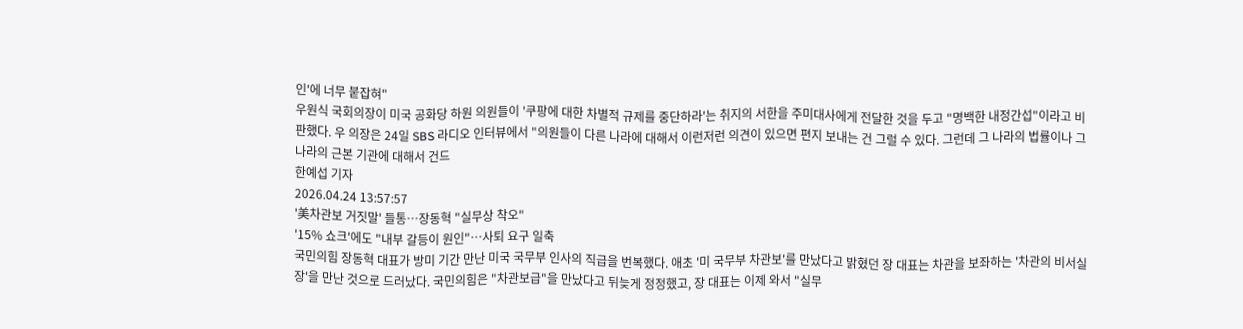인'에 너무 붙잡혀"
우원식 국회의장이 미국 공화당 하원 의원들이 '쿠팡에 대한 차별적 규제를 중단하라'는 취지의 서한을 주미대사에게 전달한 것을 두고 "명백한 내정간섭"이라고 비판했다. 우 의장은 24일 SBS 라디오 인터뷰에서 "의원들이 다른 나라에 대해서 이런저런 의견이 있으면 편지 보내는 건 그럴 수 있다. 그런데 그 나라의 법률이나 그 나라의 근본 기관에 대해서 건드
한예섭 기자
2026.04.24 13:57:57
'美차관보 거짓말' 들통…장동혁 "실무상 착오"
'15% 쇼크'에도 "내부 갈등이 원인"…사퇴 요구 일축
국민의힘 장동혁 대표가 방미 기간 만난 미국 국무부 인사의 직급을 번복했다. 애초 '미 국무부 차관보'를 만났다고 밝혔던 장 대표는 차관을 보좌하는 '차관의 비서실장'을 만난 것으로 드러났다. 국민의힘은 "차관보급"을 만났다고 뒤늦게 정정했고, 장 대표는 이제 와서 "실무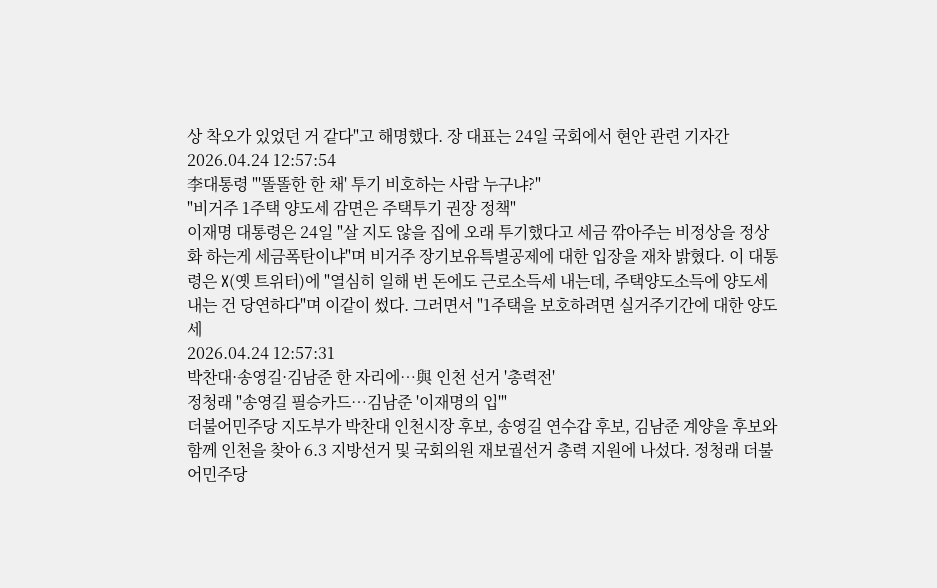상 착오가 있었던 거 같다"고 해명했다. 장 대표는 24일 국회에서 현안 관련 기자간
2026.04.24 12:57:54
李대통령 "'똘똘한 한 채' 투기 비호하는 사람 누구냐?"
"비거주 1주택 양도세 감면은 주택투기 권장 정책"
이재명 대통령은 24일 "살 지도 않을 집에 오래 투기했다고 세금 깎아주는 비정상을 정상화 하는게 세금폭탄이냐"며 비거주 장기보유특별공제에 대한 입장을 재차 밝혔다. 이 대통령은 X(옛 트위터)에 "열심히 일해 번 돈에도 근로소득세 내는데, 주택양도소득에 양도세 내는 건 당연하다"며 이같이 썼다. 그러면서 "1주택을 보호하려면 실거주기간에 대한 양도세
2026.04.24 12:57:31
박찬대·송영길·김남준 한 자리에…與 인천 선거 '총력전'
정청래 "송영길 필승카드…김남준 '이재명의 입'"
더불어민주당 지도부가 박찬대 인천시장 후보, 송영길 연수갑 후보, 김남준 계양을 후보와 함께 인천을 찾아 6.3 지방선거 및 국회의원 재보궐선거 총력 지원에 나섰다. 정청래 더불어민주당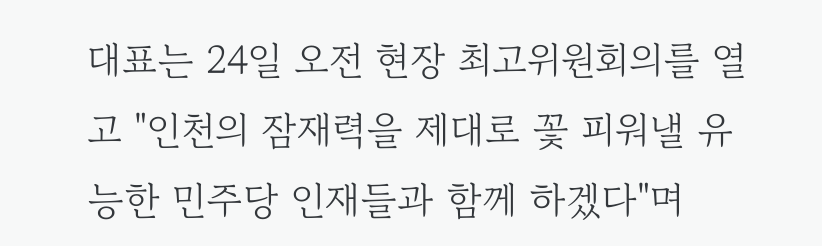대표는 24일 오전 현장 최고위원회의를 열고 "인천의 잠재력을 제대로 꽃 피워낼 유능한 민주당 인재들과 함께 하겠다"며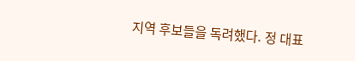지역 후보들을 독려했다. 정 대표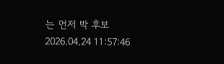는 먼저 박 후보
2026.04.24 11:57:46